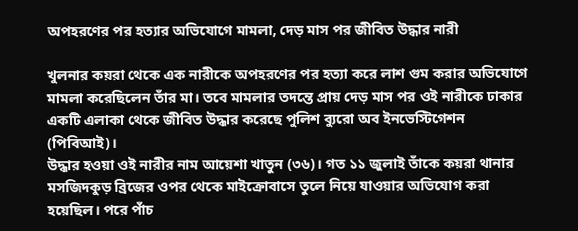অপহরণের পর হত্যার অভিযোগে মামলা, দেড় মাস পর জীবিত উদ্ধার নারী

খুলনার কয়রা থেকে এক নারীকে অপহরণের পর হত্যা করে লাশ গুম করার অভিযোগে মামলা করেছিলেন তাঁর মা। তবে মামলার তদন্তে প্রায় দেড় মাস পর ওই নারীকে ঢাকার একটি এলাকা থেকে জীবিত উদ্ধার করেছে পুলিশ ব্যুরো অব ইনভেস্টিগেশন (পিবিআই)।
উদ্ধার হওয়া ওই নারীর নাম আয়েশা খাতুন (৩৬)। গত ১১ জুলাই তাঁকে কয়রা থানার মসজিদকুড় ব্রিজের ওপর থেকে মাইক্রোবাসে তুলে নিয়ে যাওয়ার অভিযোগ করা হয়েছিল। পরে পাঁচ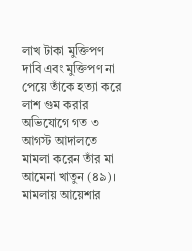লাখ টাকা মুক্তিপণ দাবি এবং মুক্তিপণ না পেয়ে তাঁকে হত্যা করে লাশ গুম করার অভিযোগে গত ৩ আগস্ট আদালতে মামলা করেন তাঁর মা আমেনা খাতুন (৪৯)।
মামলায় আয়েশার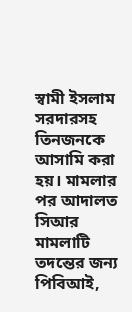স্বামী ইসলাম সরদারসহ তিনজনকে আসামি করা হয়। মামলার পর আদালত সিআর মামলাটি তদন্তের জন্য পিবিআই,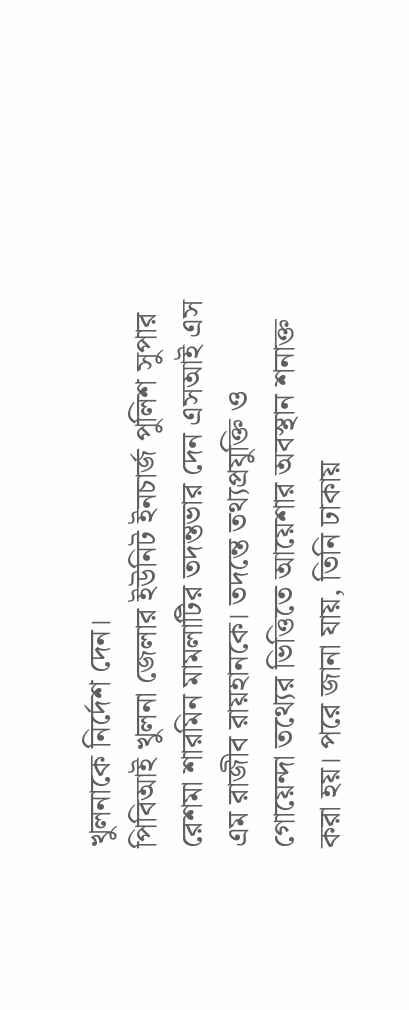খুলনাকে নির্দেশ দেন।
পিবিআই খুলনা জেলার ইউনিট ইনচার্জ পুলিশ সুপার রেশমা শারমিন মামলাটির তদন্তভার দেন এসআই এস এম রাজীব রায়হানকে। তদন্তে তথ্যপ্রযুক্তি ও গোয়েন্দা তথ্যের ভিত্তিতে আয়েশার অবস্থান শনাক্ত করা হয়। পরে জানা যায়, তিনি ঢাকায়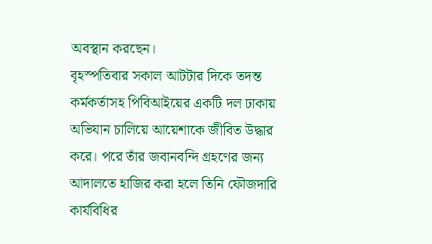অবস্থান করছেন।
বৃহস্পতিবার সকাল আটটার দিকে তদন্ত কর্মকর্তাসহ পিবিআইয়ের একটি দল ঢাকায় অভিযান চালিয়ে আয়েশাকে জীবিত উদ্ধার করে। পরে তাঁর জবানবন্দি গ্রহণের জন্য আদালতে হাজির করা হলে তিনি ফৌজদারি কার্যবিধির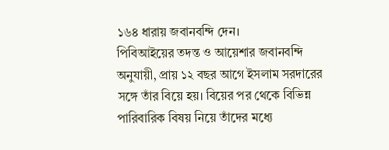১৬৪ ধারায় জবানবন্দি দেন।
পিবিআইয়ের তদন্ত ও আয়েশার জবানবন্দি অনুযায়ী, প্রায় ১২ বছর আগে ইসলাম সরদারের সঙ্গে তাঁর বিয়ে হয়। বিয়ের পর থেকে বিভিন্ন পারিবারিক বিষয় নিয়ে তাঁদের মধ্যে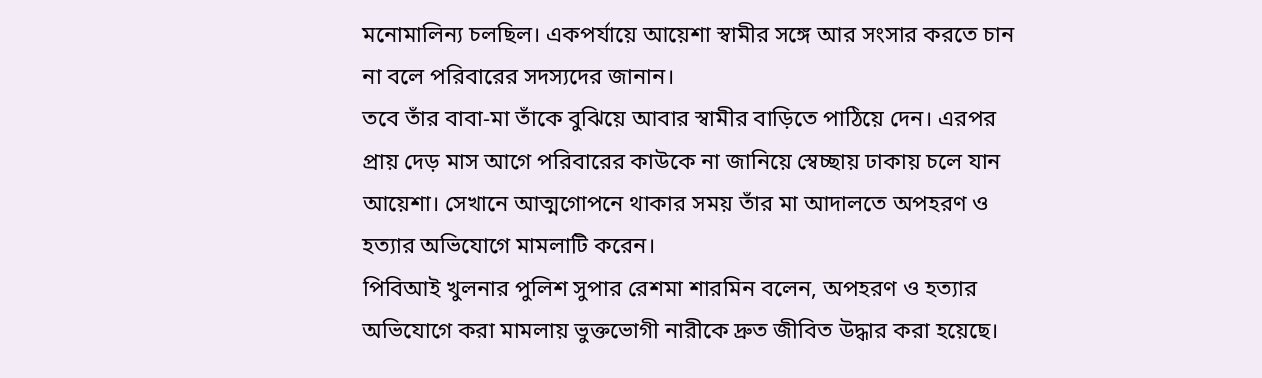মনোমালিন্য চলছিল। একপর্যায়ে আয়েশা স্বামীর সঙ্গে আর সংসার করতে চান না বলে পরিবারের সদস্যদের জানান।
তবে তাঁর বাবা-মা তাঁকে বুঝিয়ে আবার স্বামীর বাড়িতে পাঠিয়ে দেন। এরপর প্রায় দেড় মাস আগে পরিবারের কাউকে না জানিয়ে স্বেচ্ছায় ঢাকায় চলে যান আয়েশা। সেখানে আত্মগোপনে থাকার সময় তাঁর মা আদালতে অপহরণ ও হত্যার অভিযোগে মামলাটি করেন।
পিবিআই খুলনার পুলিশ সুপার রেশমা শারমিন বলেন, অপহরণ ও হত্যার অভিযোগে করা মামলায় ভুক্তভোগী নারীকে দ্রুত জীবিত উদ্ধার করা হয়েছে।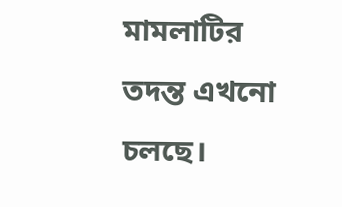মামলাটির তদন্ত এখনো চলছে।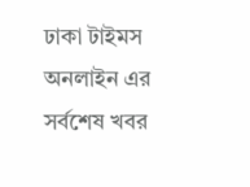ঢাকা টাইমস অনলাইন এর সর্বশেষ খবর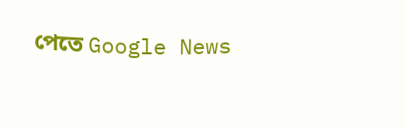পেতে Google News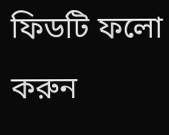ফিডটি ফলো করুন